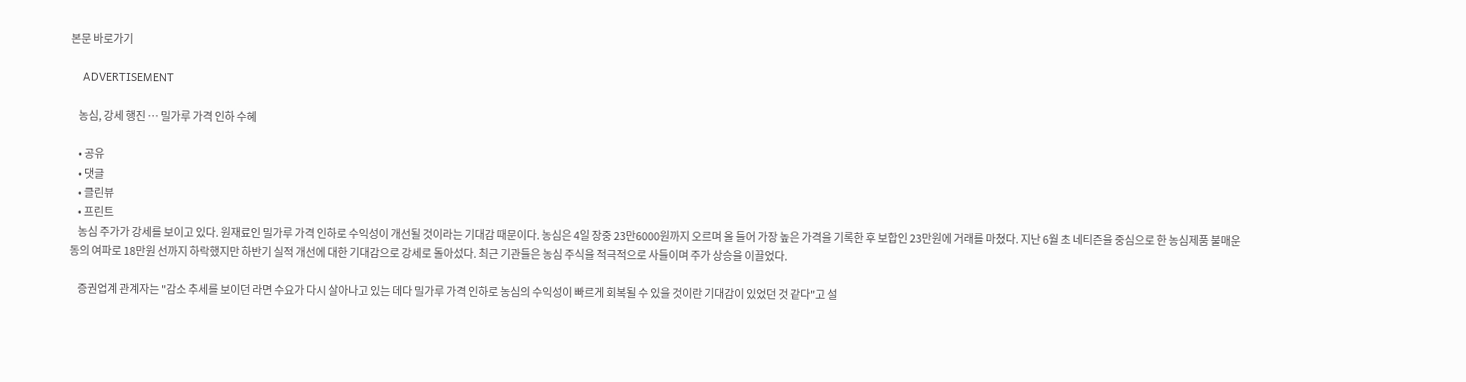본문 바로가기

    ADVERTISEMENT

    농심, 강세 행진 … 밀가루 가격 인하 수혜

    • 공유
    • 댓글
    • 클린뷰
    • 프린트
    농심 주가가 강세를 보이고 있다. 원재료인 밀가루 가격 인하로 수익성이 개선될 것이라는 기대감 때문이다. 농심은 4일 장중 23만6000원까지 오르며 올 들어 가장 높은 가격을 기록한 후 보합인 23만원에 거래를 마쳤다. 지난 6월 초 네티즌을 중심으로 한 농심제품 불매운동의 여파로 18만원 선까지 하락했지만 하반기 실적 개선에 대한 기대감으로 강세로 돌아섰다. 최근 기관들은 농심 주식을 적극적으로 사들이며 주가 상승을 이끌었다.

    증권업계 관계자는 "감소 추세를 보이던 라면 수요가 다시 살아나고 있는 데다 밀가루 가격 인하로 농심의 수익성이 빠르게 회복될 수 있을 것이란 기대감이 있었던 것 같다"고 설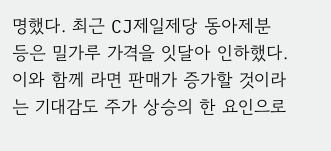명했다. 최근 CJ제일제당 동아제분 등은 밀가루 가격을 잇달아 인하했다. 이와 함께 라면 판매가 증가할 것이라는 기대감도 주가 상승의 한 요인으로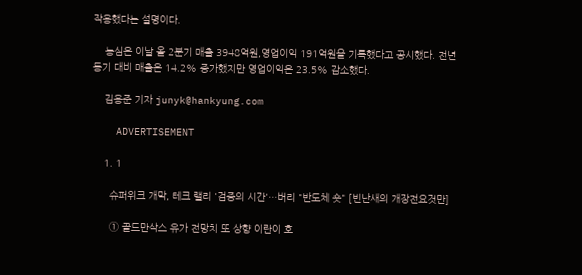작용했다는 설명이다.

    농심은 이날 올 2분기 매출 3948억원,영업이익 191억원을 기록했다고 공시했다. 전년 동기 대비 매출은 14.2% 증가했지만 영업이익은 23.5% 감소했다.

    김용준 기자 junyk@hankyung.com

    ADVERTISEMENT

    1. 1

      슈퍼위크 개막, 테크 랠리 '검증의 시간'…버리 "반도체 숏" [빈난새의 개장전요것만]

      ① 골드만삭스 유가 전망치 또 상향 이란이 호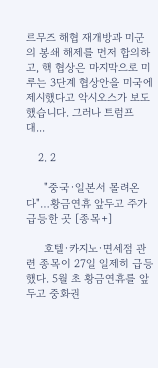르무즈 해협 재개방과 미군의 봉쇄 해제를 먼저 합의하고, 핵 협상은 마지막으로 미루는 3단계 협상안을 미국에 제시했다고 악시오스가 보도했습니다. 그러나 트럼프 대...

    2. 2

      "중국·일본서 몰려온다"…황금연휴 앞두고 주가 급등한 곳 [종목+]

      호텔·카지노·면세점 관련 종목이 27일 일제히 급등했다. 5월 초 황금연휴를 앞두고 중화권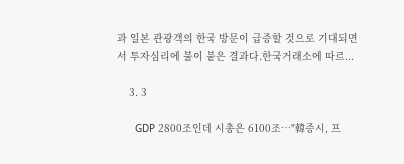과 일본 관광객의 한국 방문이 급증할 것으로 기대되면서 투자심리에 불이 붙은 결과다.한국거래소에 따르...

    3. 3

      GDP 2800조인데 시총은 6100조…"韓증시, 프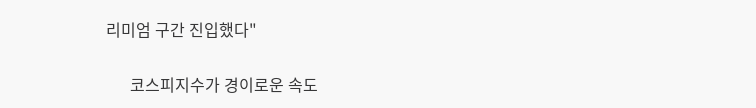리미엄 구간 진입했다"

      코스피지수가 경이로운 속도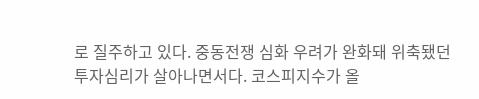로 질주하고 있다. 중동전쟁 심화 우려가 완화돼 위축됐던 투자심리가 살아나면서다. 코스피지수가 올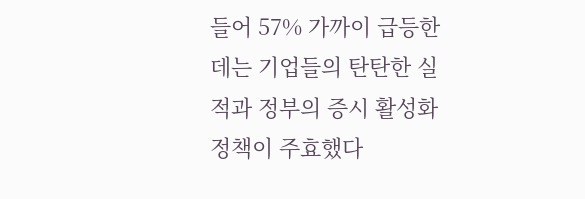들어 57% 가까이 급등한 데는 기업들의 탄탄한 실적과 정부의 증시 활성화 정책이 주효했다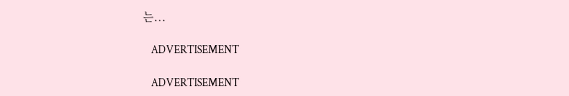는...

    ADVERTISEMENT

    ADVERTISEMENT